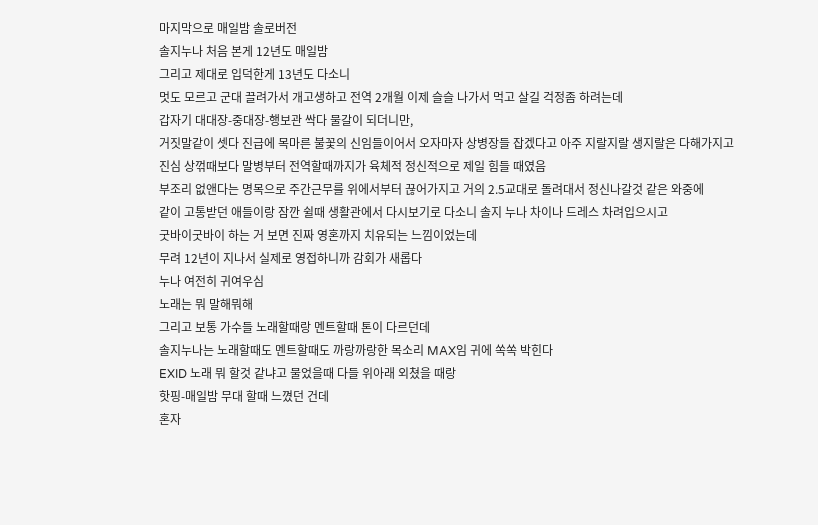마지막으로 매일밤 솔로버전
솔지누나 처음 본게 12년도 매일밤
그리고 제대로 입덕한게 13년도 다소니
멋도 모르고 군대 끌려가서 개고생하고 전역 2개월 이제 슬슬 나가서 먹고 살길 걱정좀 하려는데
갑자기 대대장-중대장-행보관 싹다 물갈이 되더니만,
거짓말같이 셋다 진급에 목마른 불꽃의 신임들이어서 오자마자 상병장들 잡겠다고 아주 지랄지랄 생지랄은 다해가지고
진심 상꺾때보다 말병부터 전역할때까지가 육체적 정신적으로 제일 힘들 때였음
부조리 없앤다는 명목으로 주간근무를 위에서부터 끊어가지고 거의 2.5교대로 돌려대서 정신나갈것 같은 와중에
같이 고통받던 애들이랑 잠깐 쉴때 생활관에서 다시보기로 다소니 솔지 누나 차이나 드레스 차려입으시고
굿바이굿바이 하는 거 보면 진짜 영혼까지 치유되는 느낌이었는데
무려 12년이 지나서 실제로 영접하니까 감회가 새롭다
누나 여전히 귀여우심
노래는 뭐 말해뭐해
그리고 보통 가수들 노래할때랑 멘트할때 톤이 다르던데
솔지누나는 노래할때도 멘트할때도 까랑까랑한 목소리 MAX임 귀에 쏙쏙 박힌다
EXID 노래 뭐 할것 같냐고 물었을때 다들 위아래 외쳤을 때랑
핫핑-매일밤 무대 할때 느꼈던 건데
혼자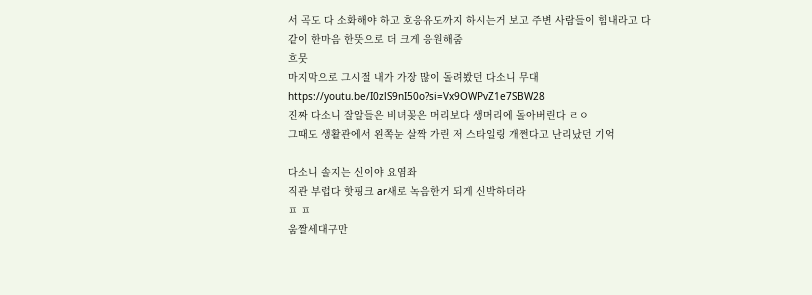서 곡도 다 소화해야 하고 호응유도까지 하시는거 보고 주변 사람들이 힘내라고 다같이 한마음 한뜻으로 더 크게 응원해줌
흐뭇
마지막으로 그시절 내가 가장 많이 돌려봤던 다소니 무대
https://youtu.be/I0zlS9nI50o?si=Vx9OWPvZ1e7SBW28
진짜 다소니 잘알들은 비녀꽂은 머리보다 생머리에 돌아버린다 ㄹㅇ
그때도 생활관에서 왼쪽눈 살짝 가린 저 스타일링 개쩐다고 난리났던 기억

다소니 솔지는 신이야 요염좌
직관 부럽다 핫핑크 ar새로 녹음한거 되게 신박하더라
ㅍ ㅍ
움짤세대구만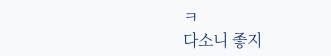ㅋ
다소니 좋지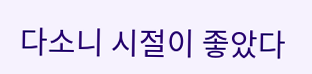다소니 시절이 좋았다